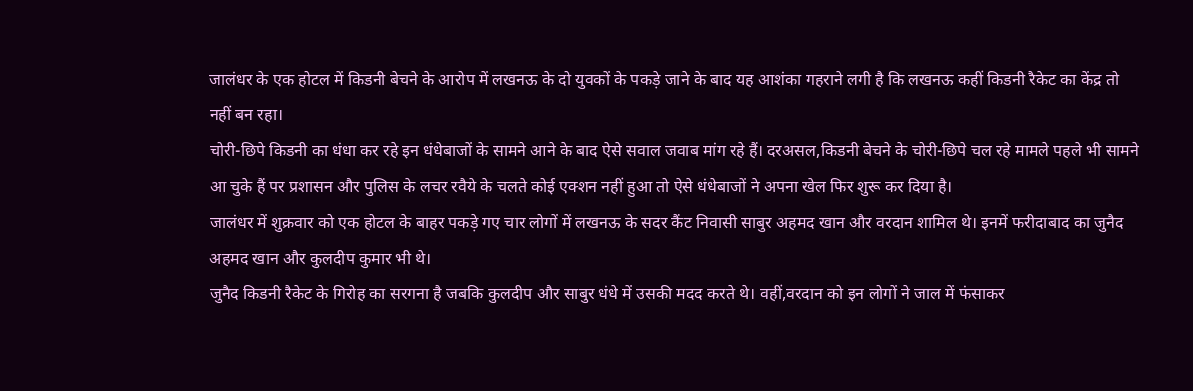जालंधर के एक होटल में किडनी बेचने के आरोप में लखनऊ के दो युवकों के पकड़े जाने के बाद यह आशंका गहराने लगी है कि लखनऊ कहीं किडनी रैकेट का केंद्र तो नहीं बन रहा।
चोरी-छिपे किडनी का धंधा कर रहे इन धंधेबाजों के सामने आने के बाद ऐसे सवाल जवाब मांग रहे हैं। दरअसल,किडनी बेचने के चोरी-छिपे चल रहे मामले पहले भी सामने आ चुके हैं पर प्रशासन और पुलिस के लचर रवैये के चलते कोई एक्शन नहीं हुआ तो ऐसे धंधेबाजों ने अपना खेल फिर शुरू कर दिया है।
जालंधर में शुक्रवार को एक होटल के बाहर पकड़े गए चार लोगों में लखनऊ के सदर कैंट निवासी साबुर अहमद खान और वरदान शामिल थे। इनमें फरीदाबाद का जुनैद अहमद खान और कुलदीप कुमार भी थे।
जुनैद किडनी रैकेट के गिरोह का सरगना है जबकि कुलदीप और साबुर धंधे में उसकी मदद करते थे। वहीं,वरदान को इन लोगों ने जाल में फंसाकर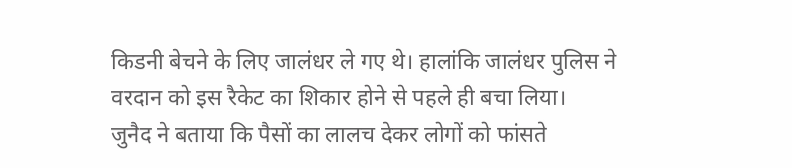किडनी बेचने के लिए जालंधर ले गए थे। हालांकि जालंधर पुलिस ने वरदान को इस रैकेट का शिकार होने से पहले ही बचा लिया।
जुनैद ने बताया कि पैसों का लालच देकर लोगों को फांसते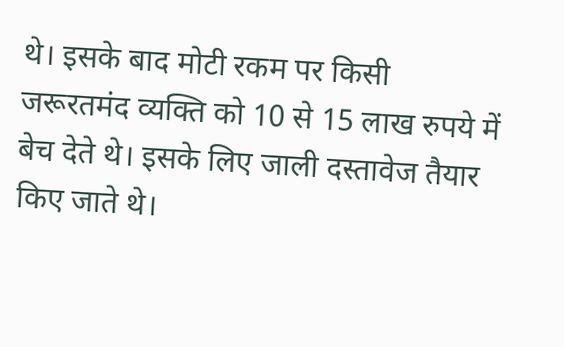थे। इसके बाद मोटी रकम पर किसी जरूरतमंद व्यक्ति को 10 से 15 लाख रुपये में बेच देते थे। इसके लिए जाली दस्तावेज तैयार किए जाते थे।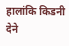हालांकि किडनी देने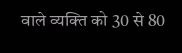वाले व्यक्ति को 30 से 80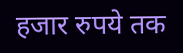हजार रुपये तक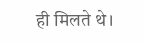ही मिलते थे।